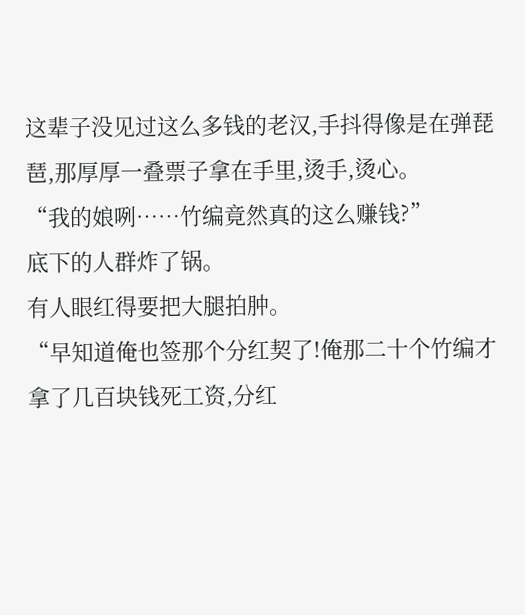这辈子没见过这么多钱的老汉,手抖得像是在弹琵琶,那厚厚一叠票子拿在手里,烫手,烫心。
“我的娘咧……竹编竟然真的这么赚钱?”
底下的人群炸了锅。
有人眼红得要把大腿拍肿。
“早知道俺也签那个分红契了!俺那二十个竹编才拿了几百块钱死工资,分红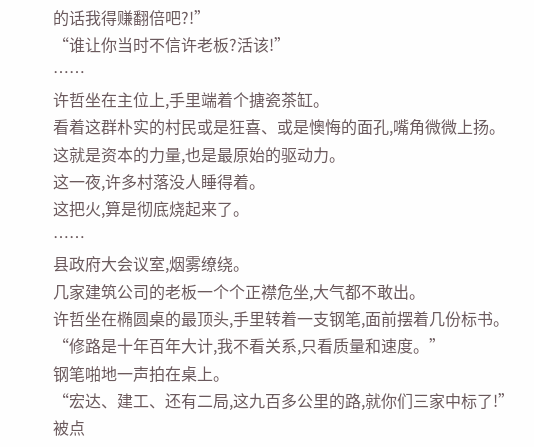的话我得赚翻倍吧?!”
“谁让你当时不信许老板?活该!”
……
许哲坐在主位上,手里端着个搪瓷茶缸。
看着这群朴实的村民或是狂喜、或是懊悔的面孔,嘴角微微上扬。
这就是资本的力量,也是最原始的驱动力。
这一夜,许多村落没人睡得着。
这把火,算是彻底烧起来了。
……
县政府大会议室,烟雾缭绕。
几家建筑公司的老板一个个正襟危坐,大气都不敢出。
许哲坐在椭圆桌的最顶头,手里转着一支钢笔,面前摆着几份标书。
“修路是十年百年大计,我不看关系,只看质量和速度。”
钢笔啪地一声拍在桌上。
“宏达、建工、还有二局,这九百多公里的路,就你们三家中标了!”
被点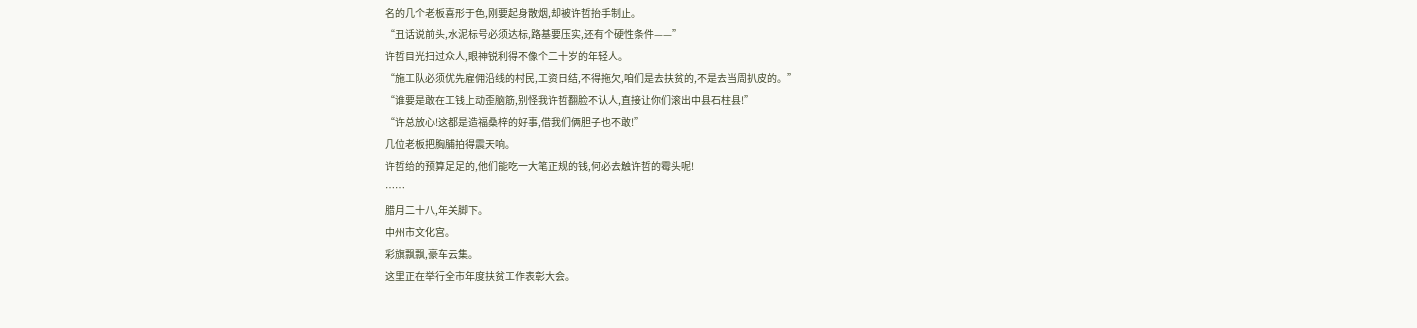名的几个老板喜形于色,刚要起身散烟,却被许哲抬手制止。
“丑话说前头,水泥标号必须达标,路基要压实,还有个硬性条件——”
许哲目光扫过众人,眼神锐利得不像个二十岁的年轻人。
“施工队必须优先雇佣沿线的村民,工资日结,不得拖欠,咱们是去扶贫的,不是去当周扒皮的。”
“谁要是敢在工钱上动歪脑筋,别怪我许哲翻脸不认人,直接让你们滚出中县石柱县!”
“许总放心!这都是造福桑梓的好事,借我们俩胆子也不敢!”
几位老板把胸脯拍得震天响。
许哲给的预算足足的,他们能吃一大笔正规的钱,何必去触许哲的霉头呢!
……
腊月二十八,年关脚下。
中州市文化宫。
彩旗飘飘,豪车云集。
这里正在举行全市年度扶贫工作表彰大会。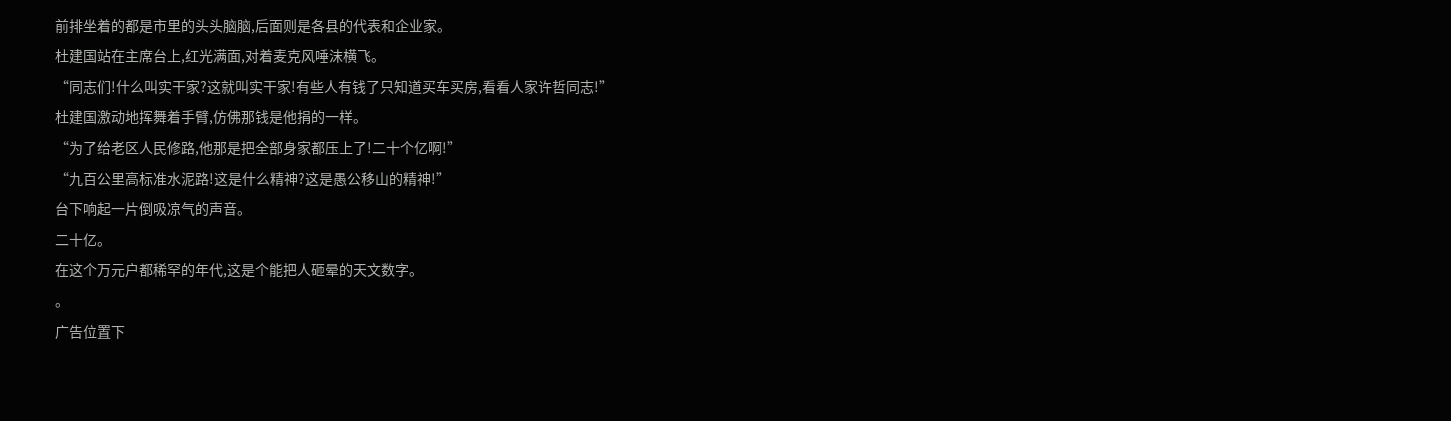前排坐着的都是市里的头头脑脑,后面则是各县的代表和企业家。
杜建国站在主席台上,红光满面,对着麦克风唾沫横飞。
“同志们!什么叫实干家?这就叫实干家!有些人有钱了只知道买车买房,看看人家许哲同志!”
杜建国激动地挥舞着手臂,仿佛那钱是他捐的一样。
“为了给老区人民修路,他那是把全部身家都压上了!二十个亿啊!”
“九百公里高标准水泥路!这是什么精神?这是愚公移山的精神!”
台下响起一片倒吸凉气的声音。
二十亿。
在这个万元户都稀罕的年代,这是个能把人砸晕的天文数字。
。
广告位置下